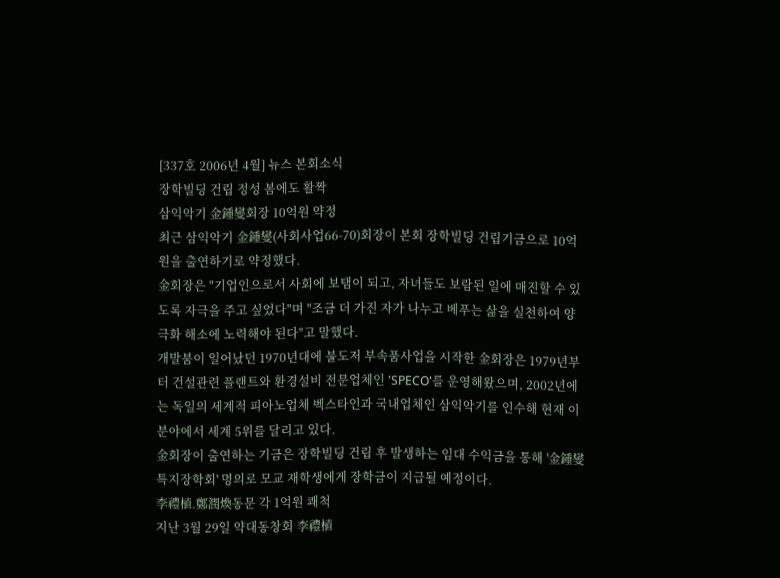[337호 2006년 4월] 뉴스 본회소식
장학빌딩 건립 정성 봄에도 활짝
삼익악기 金鍾燮회장 10억원 약정
최근 삼익악기 金鍾燮(사회사업66-70)회장이 본회 장학빌딩 건립기금으로 10억원을 출연하기로 약정했다.
金회장은 "기업인으로서 사회에 보탬이 되고, 자녀들도 보람된 일에 매진할 수 있도록 자극을 주고 싶었다"며 "조금 더 가진 자가 나누고 베푸는 삶을 실천하여 양극화 해소에 노력해야 된다"고 말했다.
개발붐이 일어났던 1970년대에 불도저 부속품사업을 시작한 金회장은 1979년부터 건설관련 플랜트와 환경설비 전문업체인 'SPECO'를 운영해왔으며, 2002년에는 독일의 세계적 피아노업체 벡스타인과 국내업체인 삼익악기를 인수해 현재 이 분야에서 세계 5위를 달리고 있다.
金회장이 출연하는 기금은 장학빌딩 건립 후 발생하는 임대 수익금을 통해 '金鍾燮특지장학회' 명의로 모교 재학생에게 장학금이 지급될 예정이다.
李禮植.鄭潤煥동문 각 1억원 쾌척
지난 3월 29일 약대동창회 李禮植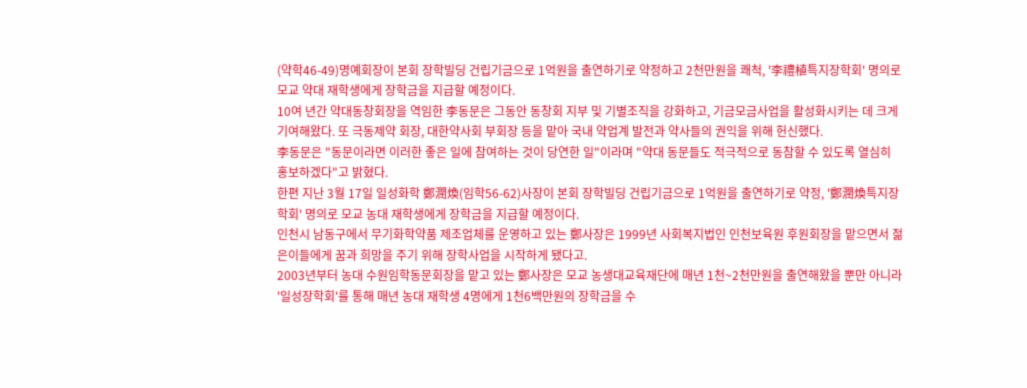(약학46-49)명예회장이 본회 장학빌딩 건립기금으로 1억원을 출연하기로 약정하고 2천만원을 쾌척, '李禮植특지장학회' 명의로 모교 약대 재학생에게 장학금을 지급할 예정이다.
10여 년간 약대동창회장을 역임한 李동문은 그동안 동창회 지부 및 기별조직을 강화하고, 기금모금사업을 활성화시키는 데 크게 기여해왔다. 또 극동제약 회장, 대한약사회 부회장 등을 맡아 국내 약업계 발전과 약사들의 권익을 위해 헌신했다.
李동문은 "동문이라면 이러한 좋은 일에 참여하는 것이 당연한 일"이라며 "약대 동문들도 적극적으로 동참할 수 있도록 열심히 홍보하겠다"고 밝혔다.
한편 지난 3월 17일 일성화학 鄭潤煥(임학56-62)사장이 본회 장학빌딩 건립기금으로 1억원을 출연하기로 약정, '鄭潤煥특지장학회' 명의로 모교 농대 재학생에게 장학금을 지급할 예정이다.
인천시 남동구에서 무기화학약품 제조업체를 운영하고 있는 鄭사장은 1999년 사회복지법인 인천보육원 후원회장을 맡으면서 젊은이들에게 꿈과 희망을 주기 위해 장학사업을 시작하게 됐다고.
2003년부터 농대 수원임학동문회장을 맡고 있는 鄭사장은 모교 농생대교육재단에 매년 1천~2천만원을 출연해왔을 뿐만 아니라 '일성장학회'를 통해 매년 농대 재학생 4명에게 1천6백만원의 장학금을 수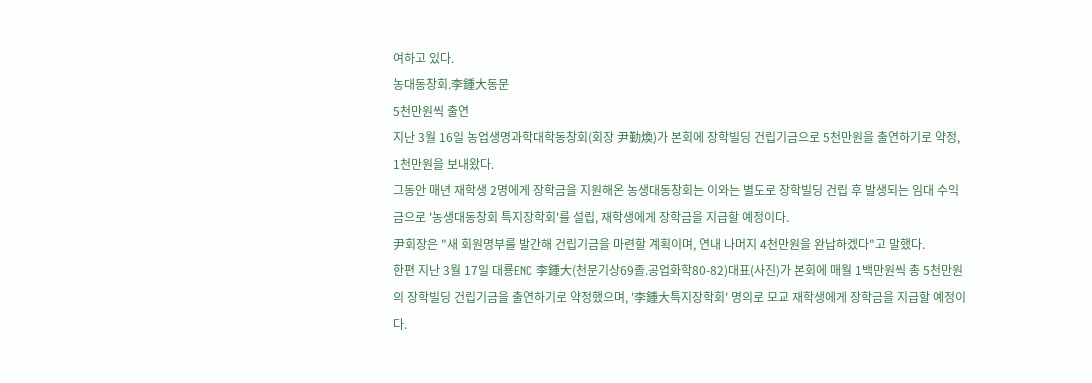여하고 있다.
농대동창회.李鍾大동문
5천만원씩 출연
지난 3월 16일 농업생명과학대학동창회(회장 尹勤煥)가 본회에 장학빌딩 건립기금으로 5천만원을 출연하기로 약정, 1천만원을 보내왔다.
그동안 매년 재학생 2명에게 장학금을 지원해온 농생대동창회는 이와는 별도로 장학빌딩 건립 후 발생되는 임대 수익금으로 '농생대동창회 특지장학회'를 설립, 재학생에게 장학금을 지급할 예정이다.
尹회장은 "새 회원명부를 발간해 건립기금을 마련할 계획이며, 연내 나머지 4천만원을 완납하겠다"고 말했다.
한편 지난 3월 17일 대룡ENC 李鍾大(천문기상69졸.공업화학80-82)대표(사진)가 본회에 매월 1백만원씩 총 5천만원의 장학빌딩 건립기금을 출연하기로 약정했으며, '李鍾大특지장학회' 명의로 모교 재학생에게 장학금을 지급할 예정이다.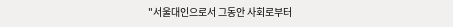"서울대인으로서 그동안 사회로부터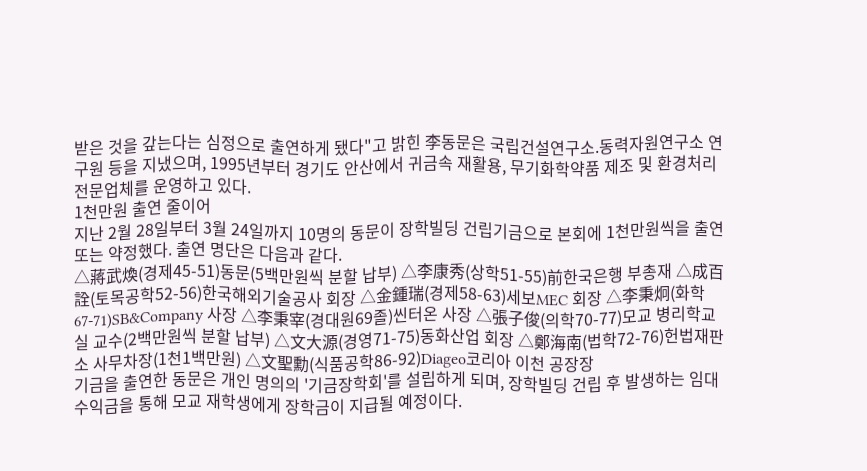받은 것을 갚는다는 심정으로 출연하게 됐다"고 밝힌 李동문은 국립건설연구소.동력자원연구소 연구원 등을 지냈으며, 1995년부터 경기도 안산에서 귀금속 재활용, 무기화학약품 제조 및 환경처리 전문업체를 운영하고 있다.
1천만원 출연 줄이어
지난 2월 28일부터 3월 24일까지 10명의 동문이 장학빌딩 건립기금으로 본회에 1천만원씩을 출연 또는 약정했다. 출연 명단은 다음과 같다.
△蔣武煥(경제45-51)동문(5백만원씩 분할 납부) △李康秀(상학51-55)前한국은행 부총재 △成百詮(토목공학52-56)한국해외기술공사 회장 △金鍾瑞(경제58-63)세보MEC 회장 △李秉炯(화학67-71)SB&Company 사장 △李秉宰(경대원69졸)씬터온 사장 △張子俊(의학70-77)모교 병리학교실 교수(2백만원씩 분할 납부) △文大源(경영71-75)동화산업 회장 △鄭海南(법학72-76)헌법재판소 사무차장(1천1백만원) △文聖勳(식품공학86-92)Diageo코리아 이천 공장장
기금을 출연한 동문은 개인 명의의 '기금장학회'를 설립하게 되며, 장학빌딩 건립 후 발생하는 임대 수익금을 통해 모교 재학생에게 장학금이 지급될 예정이다.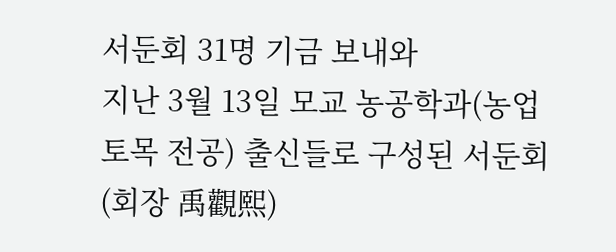서둔회 31명 기금 보내와
지난 3월 13일 모교 농공학과(농업토목 전공) 출신들로 구성된 서둔회(회장 禹觀熙)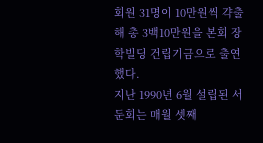회원 31명이 10만원씩 갹출해 총 3백10만원을 본회 장학빌딩 건립기금으로 출연했다.
지난 1990년 6월 설립된 서둔회는 매월 셋째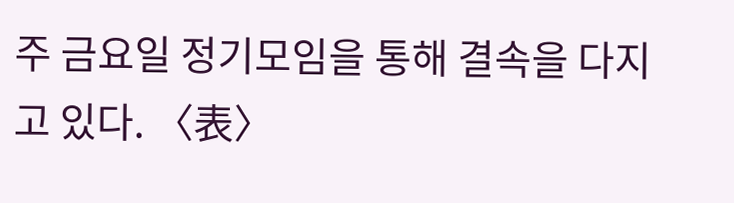주 금요일 정기모임을 통해 결속을 다지고 있다. 〈表〉